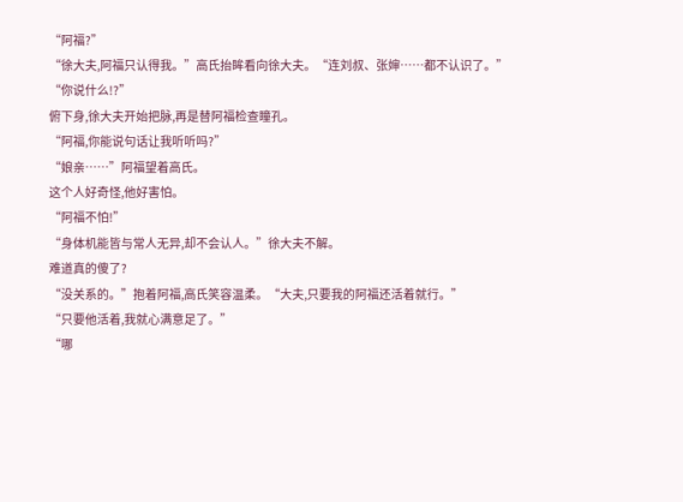“阿福?”
“徐大夫,阿福只认得我。”高氏抬眸看向徐大夫。“连刘叔、张婶……都不认识了。”
“你说什么!?”
俯下身,徐大夫开始把脉,再是替阿福检查瞳孔。
“阿福,你能说句话让我听听吗?”
“娘亲……”阿福望着高氏。
这个人好奇怪,他好害怕。
“阿福不怕!”
“身体机能皆与常人无异,却不会认人。”徐大夫不解。
难道真的傻了?
“没关系的。”抱着阿福,高氏笑容温柔。“大夫,只要我的阿福还活着就行。”
“只要他活着,我就心满意足了。”
“哪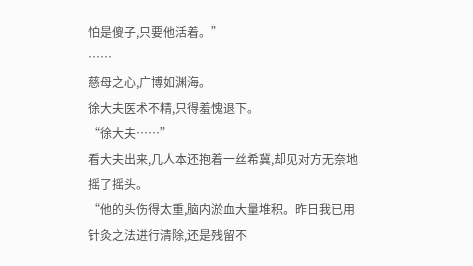怕是傻子,只要他活着。”
……
慈母之心,广博如渊海。
徐大夫医术不精,只得羞愧退下。
“徐大夫……”
看大夫出来,几人本还抱着一丝希冀,却见对方无奈地摇了摇头。
“他的头伤得太重,脑内淤血大量堆积。昨日我已用针灸之法进行清除,还是残留不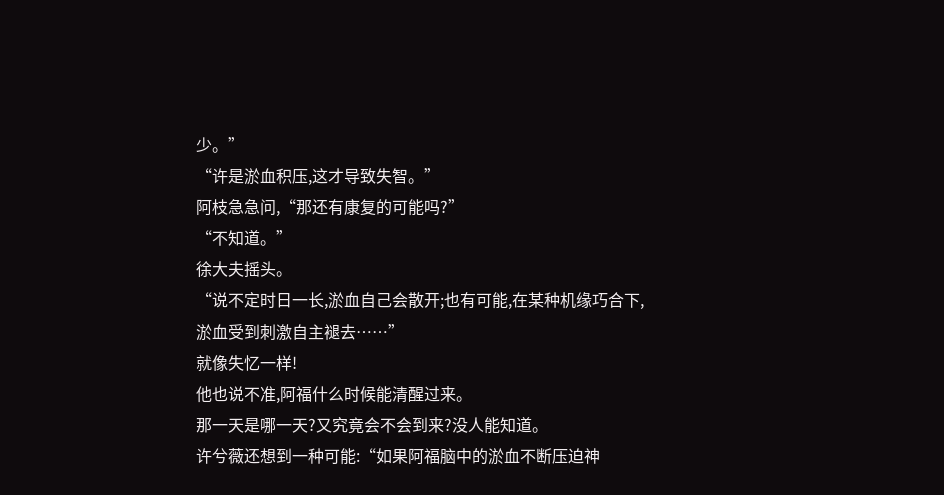少。”
“许是淤血积压,这才导致失智。”
阿枝急急问,“那还有康复的可能吗?”
“不知道。”
徐大夫摇头。
“说不定时日一长,淤血自己会散开;也有可能,在某种机缘巧合下,淤血受到刺激自主褪去……”
就像失忆一样!
他也说不准,阿福什么时候能清醒过来。
那一天是哪一天?又究竟会不会到来?没人能知道。
许兮薇还想到一种可能:“如果阿福脑中的淤血不断压迫神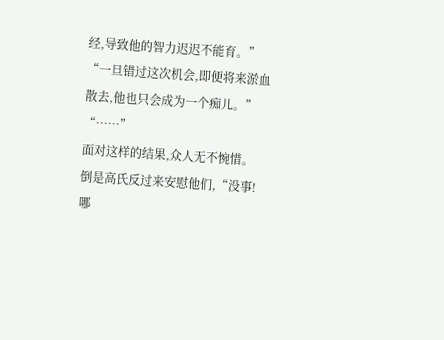经,导致他的智力迟迟不能育。”
“一旦错过这次机会,即便将来淤血散去,他也只会成为一个痴儿。”
“……”
面对这样的结果,众人无不惋惜。
倒是高氏反过来安慰他们,“没事!哪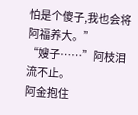怕是个傻子,我也会将阿福养大。”
“嫂子……”阿枝泪流不止。
阿金抱住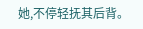她,不停轻抚其后背。